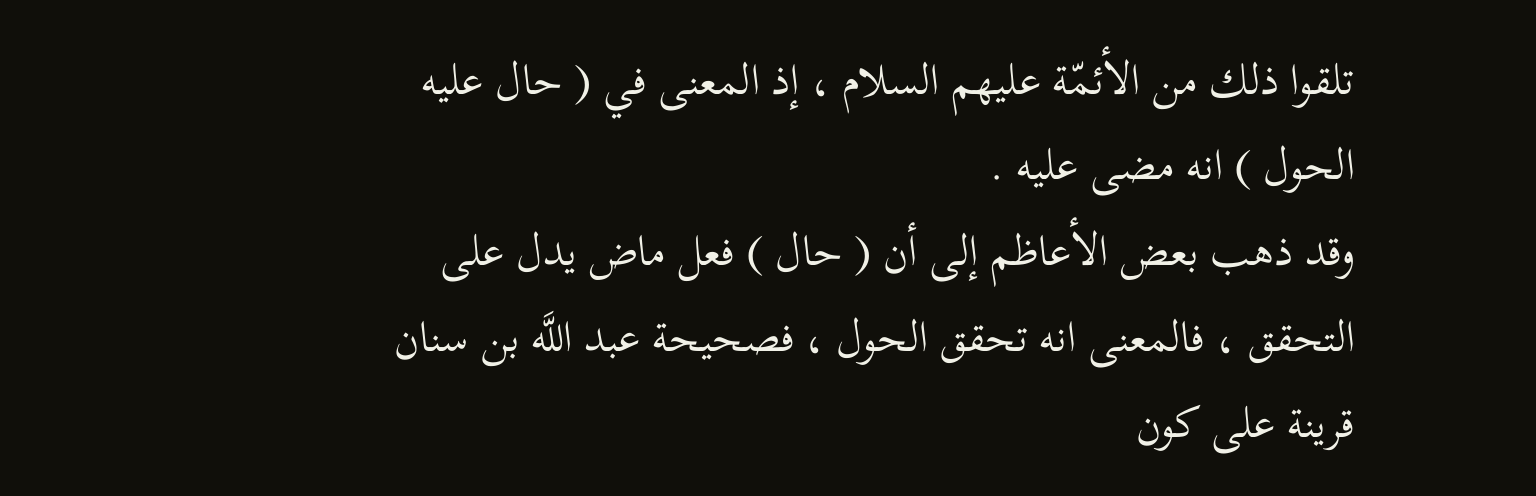تلقوا ذلك من الأئمّة عليهم السلام ، إذ المعنى في ( حال عليه الحول ) انه مضى عليه .
وقد ذهب بعض الأعاظم إلى أن ( حال ) فعل ماض يدل على التحقق ، فالمعنى انه تحقق الحول ، فصحيحة عبد اللَّه بن سنان قرينة على كون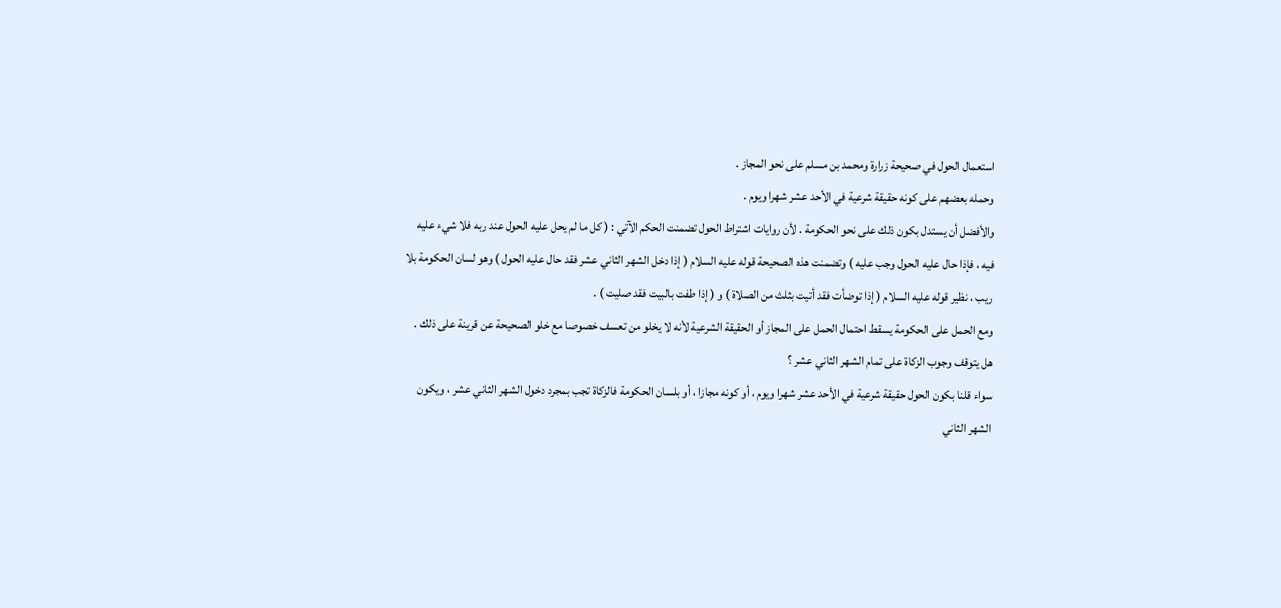استعمال الحول في صحيحة زرارة ومحمد بن مسلم على نحو المجاز .
وحمله بعضهم على كونه حقيقة شرعية في الأحد عشر شهرا ويوم .
والأفضل أن يستدل بكون ذلك على نحو الحكومة . لأن روايات اشتراط الحول تضمنت الحكم الآتي : ( كل ما لم يحل عليه الحول عند ربه فلا شيء عليه فيه ، فإذا حال عليه الحول وجب عليه ) وتضمنت هذه الصحيحة قوله عليه السلام ( إذا دخل الشهر الثاني عشر فقد حال عليه الحول ) وهو لسان الحكومة بلا ريب ، نظير قوله عليه السلام ( إذا توضأت فقد أتيت بثلث من الصلاة ) و ( إذا طفت بالبيت فقد صليت ) .
ومع الحمل على الحكومة يسقط احتمال الحمل على المجاز أو الحقيقة الشرعية لأنه لا يخلو من تعسف خصوصا مع خلو الصحيحة عن قرينة على ذلك .
هل يتوقف وجوب الزكاة على تمام الشهر الثاني عشر ؟
سواء قلنا بكون الحول حقيقة شرعية في الأحد عشر شهرا ويوم ، أو كونه مجازا ، أو بلسان الحكومة فالزكاة تجب بمجرد دخول الشهر الثاني عشر ، ويكون الشهر الثاني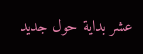عشر بداية حول جديد